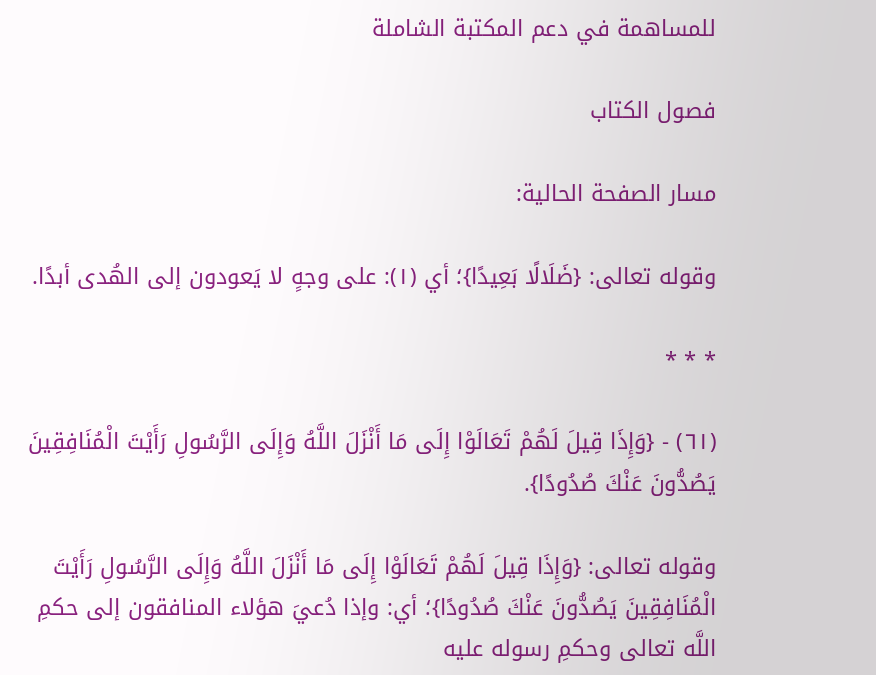للمساهمة في دعم المكتبة الشاملة

فصول الكتاب

مسار الصفحة الحالية:

وقوله تعالى: {ضَلَالًا بَعِيدًا}؛ أي (١): على وجهٍ لا يَعودون إلى الهُدى أبدًا.

* * *

(٦١) - {وَإِذَا قِيلَ لَهُمْ تَعَالَوْا إِلَى مَا أَنْزَلَ اللَّهُ وَإِلَى الرَّسُولِ رَأَيْتَ الْمُنَافِقِينَ يَصُدُّونَ عَنْكَ صُدُودًا}.

وقوله تعالى: {وَإِذَا قِيلَ لَهُمْ تَعَالَوْا إِلَى مَا أَنْزَلَ اللَّهُ وَإِلَى الرَّسُولِ رَأَيْتَ الْمُنَافِقِينَ يَصُدُّونَ عَنْكَ صُدُودًا}؛ أي: وإذا دُعيَ هؤلاء المنافقون إلى حكمِ اللَّه تعالى وحكمِ رسوله عليه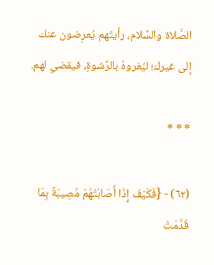الصَّلاة والسَّلام، رأيتَهم يُعرِضون عنك إلى غيرك؛ ليُغروهُ بالرِّشوةِ، فيقضي لهم.

* * *

(٦٢) - {فَكَيْفَ إِذَا أَصَابَتْهُمْ مُصِيبَةٌ بِمَا قَدَّمَتْ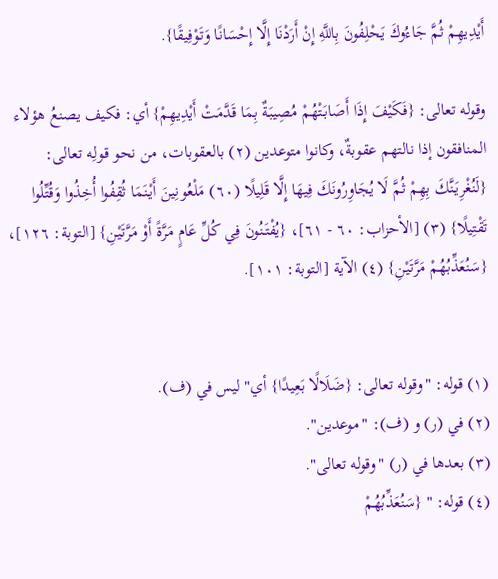أَيْدِيهِمْ ثُمَّ جَاءُوكَ يَحْلِفُونَ بِاللَّهِ إِنْ أَرَدْنَا إِلَّا إِحْسَانًا وَتَوْفِيقًا}.

وقوله تعالى: {فَكَيْفَ إِذَا أَصَابَتْهُمْ مُصِيبَةٌ بِمَا قَدَّمَتْ أَيْدِيهِمْ} أي: فكيف يصنعُ هؤلاء المنافقون إذا نالتهم عقوبةٌ، وكانوا متوعدين (٢) بالعقوبات، من نحو قولِه تعالى: {لَنُغْرِيَنَّكَ بِهِمْ ثُمَّ لَا يُجَاوِرُونَكَ فِيهَا إِلَّا قَلِيلًا (٦٠) مَلْعُونِينَ أَيْنَمَا ثُقِفُوا أُخِذُوا وَقُتِّلُوا تَقْتِيلًا} (٣) [الأحزاب: ٦٠ - ٦١]، {يُفْتَنُونَ فِي كُلِّ عَامٍ مَرَّةً أَوْ مَرَّتَيْنِ} [التوبة: ١٢٦]، {سَنُعَذِّبُهُمْ مَرَّتَيْنِ} (٤) الآية [التوبة: ١٠١].


(١) قوله: "وقوله تعالى: {ضَلَالًا بَعِيدًا} أي" ليس في (ف).
(٢) في (ر) و (ف): "موعدين".
(٣) بعدها في (ر) "وقوله تعالى".
(٤) قوله: " {سَنُعَذِّبُهُمْ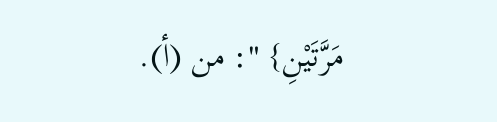مَرَّتَيْنِ} ": من (أ).